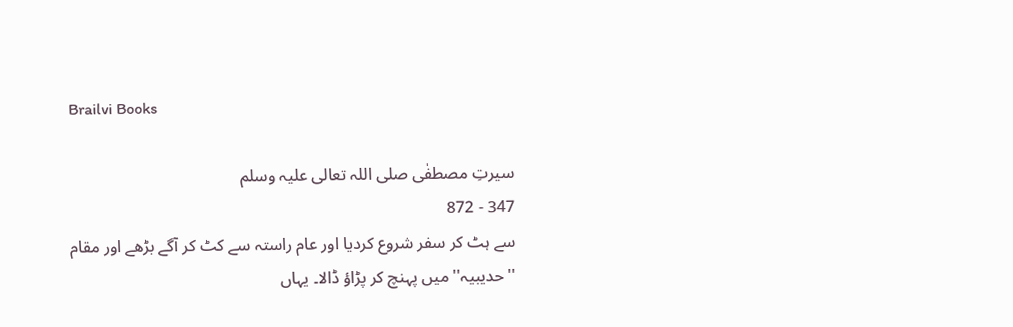Brailvi Books

سیرتِ مصطفٰی صلی اللہ تعالی علیہ وسلم
347 - 872
سے ہٹ کر سفر شروع کردیا اور عام راستہ سے کٹ کر آگے بڑھے اور مقام ''حدیبیہ'' میں پہنچ کر پڑاؤ ڈالا۔ یہاں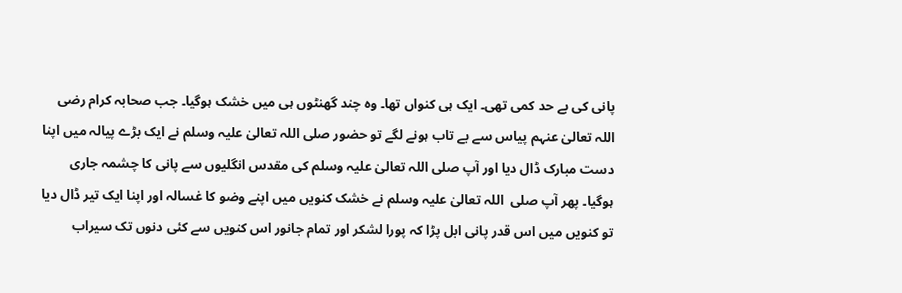پانی کی بے حد کمی تھی۔ ایک ہی کنواں تھا۔ وہ چند گھنٹوں ہی میں خشک ہوگیا۔ جب صحابہ کرام رضی اللہ تعالیٰ عنہم پیاس سے بے تاب ہونے لگے تو حضور صلی اللہ تعالیٰ علیہ وسلم نے ایک بڑے پیالہ میں اپنا دست مبارک ڈال دیا اور آپ صلی اللہ تعالیٰ علیہ وسلم کی مقدس انگلیوں سے پانی کا چشمہ جاری ہوگیا۔ پھر آپ صلی  اللہ تعالیٰ علیہ وسلم نے خشک کنویں میں اپنے وضو کا غسالہ اور اپنا ایک تیر ڈال دیا تو کنویں میں اس قدر پانی ابل پڑا کہ پورا لشکر اور تمام جانور اس کنویں سے کئی دنوں تک سیراب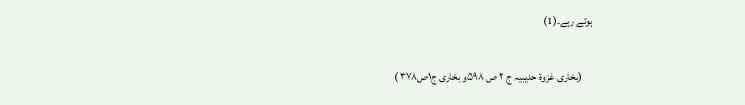ہوتے رہے۔(1)

     (بخاری غزوۂ حدیبیہ ج ۲ ص ۵۹۸و بخاری ج۱ص۳۷۸ )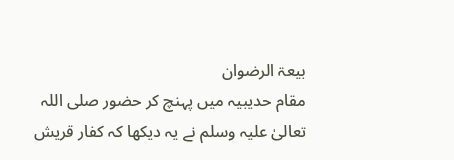بیعۃ الرضوان
مقام حدیبیہ میں پہنچ کر حضور صلی اللہ تعالیٰ علیہ وسلم نے یہ دیکھا کہ کفار قریش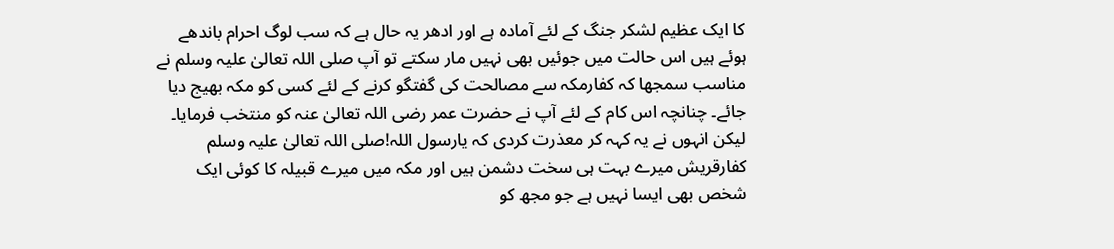کا ایک عظیم لشکر جنگ کے لئے آمادہ ہے اور ادھر یہ حال ہے کہ سب لوگ احرام باندھے ہوئے ہیں اس حالت میں جوئیں بھی نہیں مار سکتے تو آپ صلی اللہ تعالیٰ علیہ وسلم نے مناسب سمجھا کہ کفارمکہ سے مصالحت کی گفتگو کرنے کے لئے کسی کو مکہ بھیج دیا جائے۔ چنانچہ اس کام کے لئے آپ نے حضرت عمر رضی اللہ تعالیٰ عنہ کو منتخب فرمایا۔ لیکن انہوں نے یہ کہہ کر معذرت کردی کہ یارسول اللہ!صلی اللہ تعالیٰ علیہ وسلم کفارقریش میرے بہت ہی سخت دشمن ہیں اور مکہ میں میرے قبیلہ کا کوئی ایک شخص بھی ایسا نہیں ہے جو مجھ کو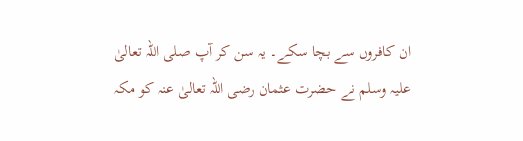ان کافروں سے بچا سکے۔ یہ سن کر آپ صلی اللہ تعالیٰ علیہ وسلم نے حضرت عثمان رضی اللہ تعالیٰ عنہ کو مکہ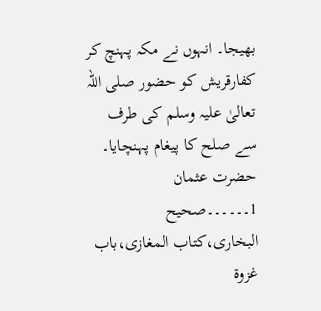بھیجا۔ انہوں نے مکہ پہنچ کر کفارقریش کو حضور صلی اللہ تعالیٰ علیہ وسلم کی طرف سے صلح کا پیغام پہنچایا۔ حضرت عثمان
1۔۔۔۔۔۔صحیح البخاری،کتاب المغازی،باب غزوۃ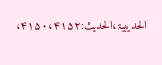الحدیبیۃ،الحدیث:۴۱۵۰،۴۱۵۲،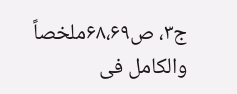ج۳، ص۶۸،۶۹ملخصاً والکامل فی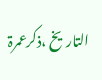التاریخ ،ذکرعمرۃ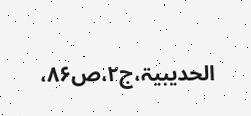الحدیبیۃ،ج۲،ص۸۶،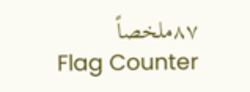۸۷ملخصاً
Flag Counter